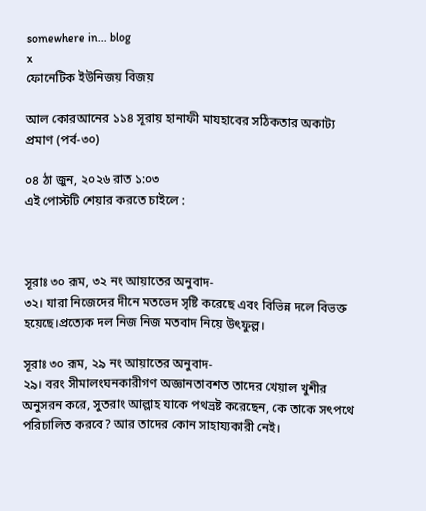somewhere in... blog
x
ফোনেটিক ইউনিজয় বিজয়

আল কোরআনের ১১৪ সূরায় হানাফী মাযহাবের সঠিকতার অকাট্য প্রমাণ (পর্ব-৩০)

০৪ ঠা জুন, ২০২৬ রাত ১:০৩
এই পোস্টটি শেয়ার করতে চাইলে :



সূরাঃ ৩০ রূম, ৩২ নং আয়াতের অনুবাদ-
৩২। যারা নিজেদের দীনে মতভেদ সৃষ্টি করেছে এবং বিভিন্ন দলে বিভক্ত হয়েছে।প্রত্যেক দল নিজ নিজ মতবাদ নিয়ে উৎফুল্ল।

সূরাঃ ৩০ রূম, ২৯ নং আয়াতের অনুবাদ-
২৯। বরং সীমালংঘনকারীগণ অজ্ঞানতাবশত তাদের খেয়াল খুশীর অনুসরন করে, সুতরাং আল্লাহ যাকে পথভ্রষ্ট করেছেন, কে তাকে সৎপথে পরিচালিত করবে? আর তাদের কোন সাহায্যকারী নেই।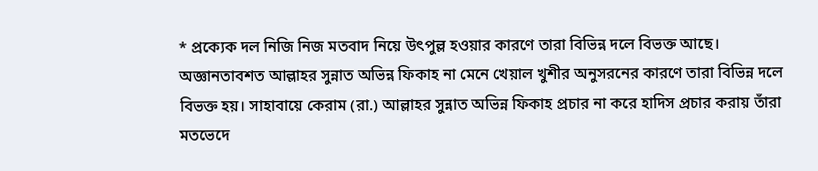* প্রক্যেক দল নিজি নিজ মতবাদ নিয়ে উৎপুল্ল হওয়ার কারণে তারা বিভিন্ন দলে বিভক্ত আছে। অজ্ঞানতাবশত আল্লাহর সুন্নাত অভিন্ন ফিকাহ না মেনে খেয়াল খুশীর অনুসরনের কারণে তারা বিভিন্ন দলে বিভক্ত হয়। সাহাবায়ে কেরাম (রা.) আল্লাহর সুন্নাত অভিন্ন ফিকাহ প্রচার না করে হাদিস প্রচার করায় তাঁরা মতভেদে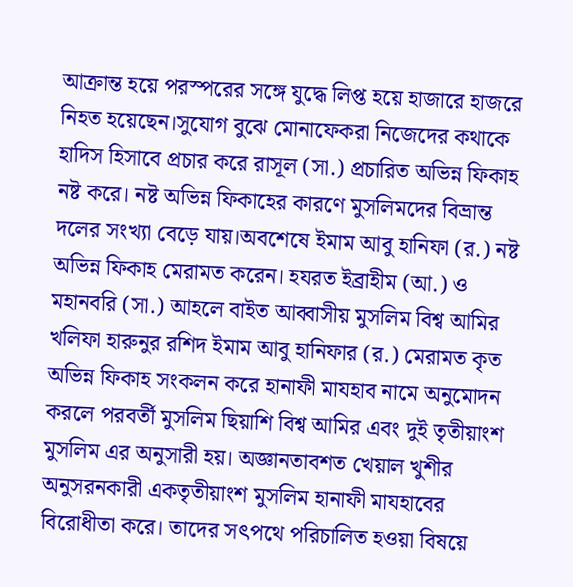আক্রান্ত হয়ে পরস্পরের সঙ্গে যুদ্ধে লিপ্ত হয়ে হাজারে হাজরে নিহত হয়েছেন।সুযোগ বুঝে মোনাফেকরা নিজেদের কথাকে হাদিস হিসাবে প্রচার করে রাসূল (সা.) প্রচারিত অভিন্ন ফিকাহ নষ্ট করে। নষ্ট অভিন্ন ফিকাহের কারণে মুসলিমদের বিভ্রান্ত দলের সংখ্যা বেড়ে যায়।অবশেষে ইমাম আবু হানিফা (র.) নষ্ট অভিন্ন ফিকাহ মেরামত করেন। হযরত ইব্রাহীম (আ.) ও মহানবরি (সা.) আহলে বাইত আব্বাসীয় মুসলিম বিশ্ব আমির খলিফা হারুনুর রশিদ ইমাম আবু হানিফার (র.) মেরামত কৃত অভিন্ন ফিকাহ সংকলন করে হানাফী মাযহাব নামে অনুমোদন করলে পরবর্তী মুসলিম ছিয়াশি বিশ্ব আমির এবং দুই তৃতীয়াংশ মুসলিম এর অনুসারী হয়। অজ্ঞানতাবশত খেয়াল খুশীর অনুসরনকারী একতৃতীয়াংশ মুসলিম হানাফী মাযহাবের বিরোধীতা করে। তাদের সৎপথে পরিচালিত হওয়া বিষয়ে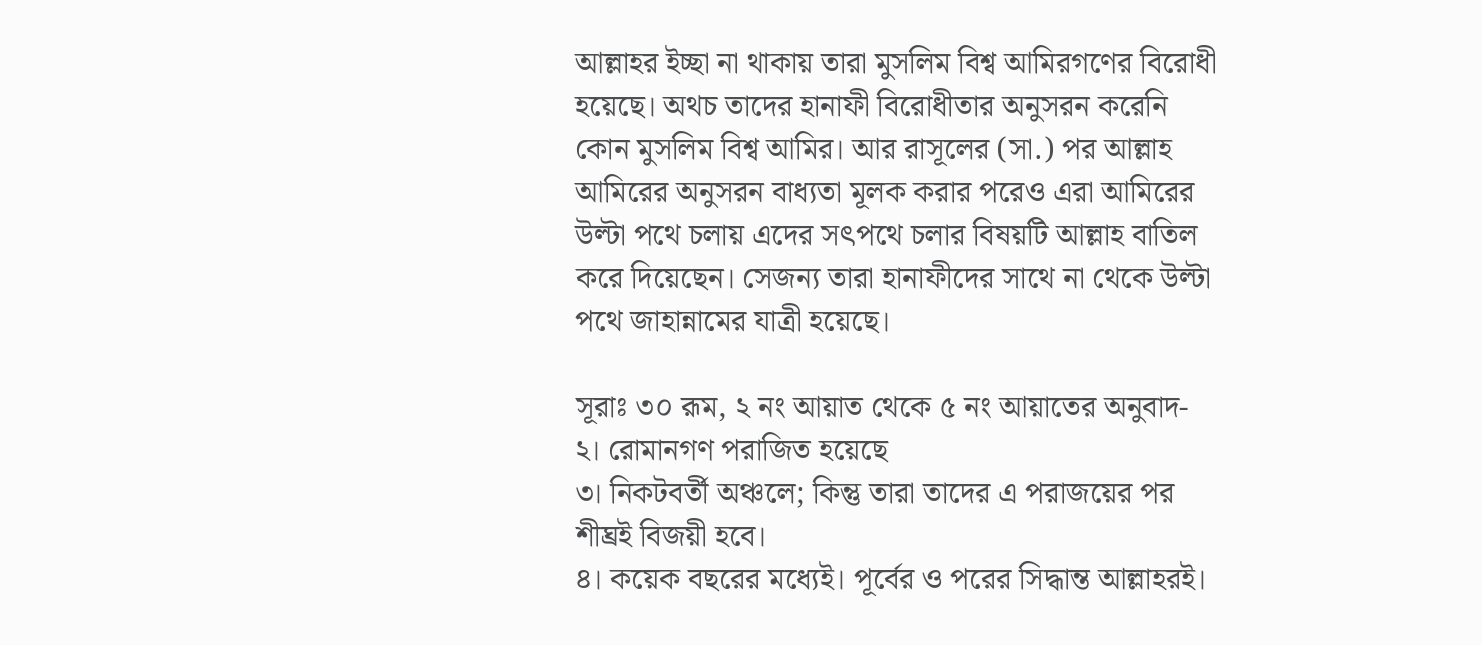আল্লাহর ইচ্ছা না থাকায় তারা মুসলিম বিশ্ব আমিরগণের বিরোধী হয়েছে। অথচ তাদের হানাফী বিরোধীতার অনুসরন করেনি কোন মুসলিম বিশ্ব আমির। আর রাসূলের (সা.) পর আল্লাহ আমিরের অনুসরন বাধ্যতা মূলক করার পরেও এরা আমিরের উল্টা পথে চলায় এদের সৎপথে চলার বিষয়টি আল্লাহ বাতিল করে দিয়েছেন। সেজন্য তারা হানাফীদের সাথে না থেকে উল্টা পথে জাহান্নামের যাত্রী হয়েছে।

সূরাঃ ৩০ রূম, ২ নং আয়াত থেকে ৫ নং আয়াতের অনুবাদ-
২। রোমানগণ পরাজিত হয়েছে
৩। নিকটবর্তী অঞ্চলে; কিন্তু তারা তাদের এ পরাজয়ের পর শীঘ্রই বিজয়ী হবে।
৪। কয়েক বছরের মধ্যেই। পূর্বের ও পরের সিদ্ধান্ত আল্লাহরই।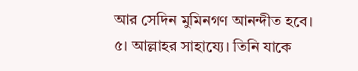আর সেদিন মুমিনগণ আনন্দীত হবে।
৫। আল্লাহর সাহায্যে। তিনি যাকে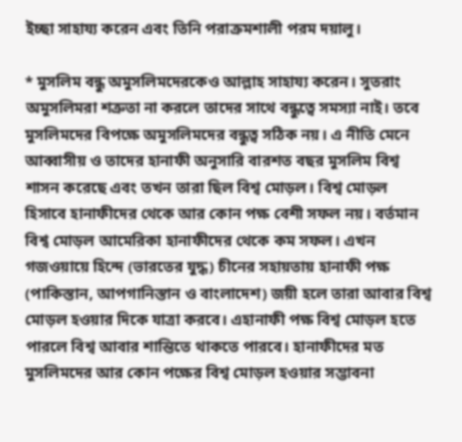ইচ্ছা সাহায্য করেন এবং তিনি পরাক্রমশালী পরম দয়ালু।

* মুসলিম বন্ধু অমুসলিমদেরকেও আল্লাহ সাহায্য করেন। সুতরাং অমুসলিমরা শত্রুতা না করলে তাদের সাথে বন্ধুত্বে সমস্যা নাই। তবে মুসলিমদের বিপক্ষে অমুসলিমদের বন্ধুত্ব সঠিক নয়। এ নীতি মেনে আব্বাসীয় ও তাদের হানাফী অনুসারি বারশত বছর মুসলিম বিশ্ব শাসন করেছে এবং তখন তারা ছিল বিশ্ব মোড়ল। বিশ্ব মোড়ল হিসাবে হানাফীদের থেকে আর কোন পক্ষ বেশী সফল নয়। বর্তমান বিশ্ব মোড়ল আমেরিকা হানাফীদের থেকে কম সফল। এখন গজওয়ায়ে হিন্দে (ভারতের যুদ্ধ) চীনের সহায়তায় হানাফী পক্ষ (পাকিস্তান, আপগানিস্তান ও বাংলাদেশ) জয়ী হলে তারা আবার বিশ্ব মোড়ল হওয়ার দিকে যাত্রা করবে। এহানাফী পক্ষ বিশ্ব মোড়ল হতে পারলে বিশ্ব আবার শান্তিতে থাকতে পারবে। হানাফীদের মত মুসলিমদের আর কোন পক্ষের বিশ্ব মোড়ল হওয়ার সম্ভাবনা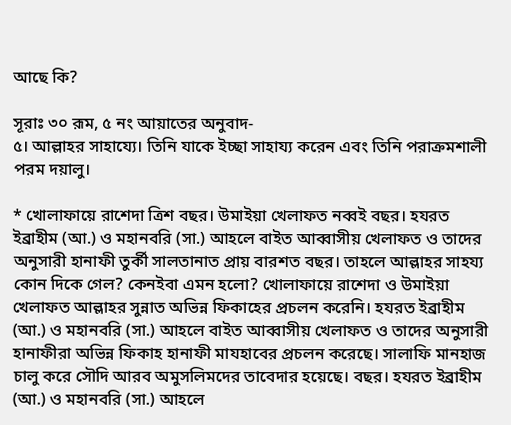আছে কি?

সূরাঃ ৩০ রূম, ৫ নং আয়াতের অনুবাদ-
৫। আল্লাহর সাহায্যে। তিনি যাকে ইচ্ছা সাহায্য করেন এবং তিনি পরাক্রমশালী পরম দয়ালু।

* খোলাফায়ে রাশেদা ত্রিশ বছর। উমাইয়া খেলাফত নব্বই বছর। হযরত ইব্রাহীম (আ.) ও মহানবরি (সা.) আহলে বাইত আব্বাসীয় খেলাফত ও তাদের অনুসারী হানাফী তুর্কী সালতানাত প্রায় বারশত বছর। তাহলে আল্লাহর সাহয্য কোন দিকে গেল? কেনইবা এমন হলো? খোলাফায়ে রাশেদা ও উমাইয়া খেলাফত আল্লাহর সুন্নাত অভিন্ন ফিকাহের প্রচলন করেনি। হযরত ইব্রাহীম (আ.) ও মহানবরি (সা.) আহলে বাইত আব্বাসীয় খেলাফত ও তাদের অনুসারী হানাফীরা অভিন্ন ফিকাহ হানাফী মাযহাবের প্রচলন করেছে। সালাফি মানহাজ চালু করে সৌদি আরব অমুসলিমদের তাবেদার হয়েছে। বছর। হযরত ইব্রাহীম (আ.) ও মহানবরি (সা.) আহলে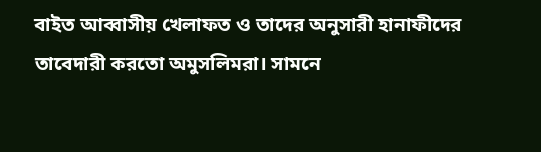বাইত আব্বাসীয় খেলাফত ও তাদের অনুসারী হানাফীদের তাবেদারী করতো অমুসলিমরা। সামনে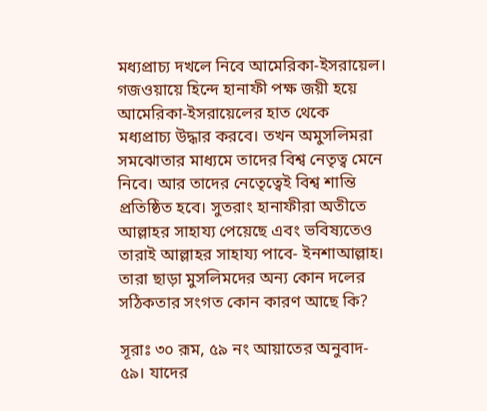মধ্যপ্রাচ্য দখলে নিবে আমেরিকা-ইসরায়েল। গজওয়ায়ে হিন্দে হানাফী পক্ষ জয়ী হয়ে আমেরিকা-ইসরায়েলের হাত থেকে মধ্যপ্রাচ্য উদ্ধার করবে। তখন অমুসলিমরা সমঝোতার মাধ্যমে তাদের বিশ্ব নেতৃত্ব মেনে নিবে। আর তাদের নেতেৃত্বেই বিশ্ব শান্তি প্রতিষ্ঠিত হবে। সুতরাং হানাফীরা অতীতে আল্লাহর সাহায্য পেয়েছে এবং ভবিষ্যতেও তারাই আল্লাহর সাহায্য পাবে- ইনশাআল্লাহ। তারা ছাড়া মুসলিমদের অন্য কোন দলের সঠিকতার সংগত কোন কারণ আছে কি?

সূরাঃ ৩০ রূম, ৫৯ নং আয়াতের অনুবাদ-
৫৯। যাদের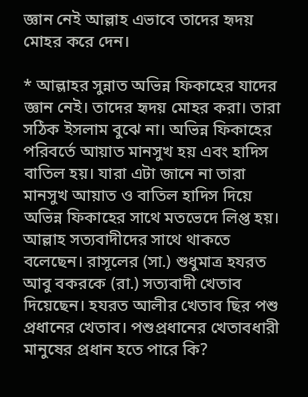জ্ঞান নেই আল্লাহ এভাবে তাদের হৃদয় মোহর করে দেন।

* আল্লাহর সুন্নাত অভিন্ন ফিকাহের যাদের জ্ঞান নেই। তাদের হৃদয় মোহর করা। তারা সঠিক ইসলাম বুঝে না। অভিন্ন ফিকাহের পরিবর্তে আয়াত মানসুখ হয় এবং হাদিস বাতিল হয়। যারা এটা জানে না তারা মানসুখ আয়াত ও বাতিল হাদিস দিয়ে অভিন্ন ফিকাহের সাথে মতভেদে লিপ্ত হয়। আল্লাহ সত্যবাদীদের সাথে থাকতে বলেছেন। রাসূলের (সা.) শুধুমাত্র হযরত আবু বকরকে (রা.) সত্যবাদী খেতাব দিয়েছেন। হযরত আলীর খেতাব ছির পশু প্রধানের খেতাব। পশুপ্রধানের খেতাবধারী মানুষের প্রধান হতে পারে কি?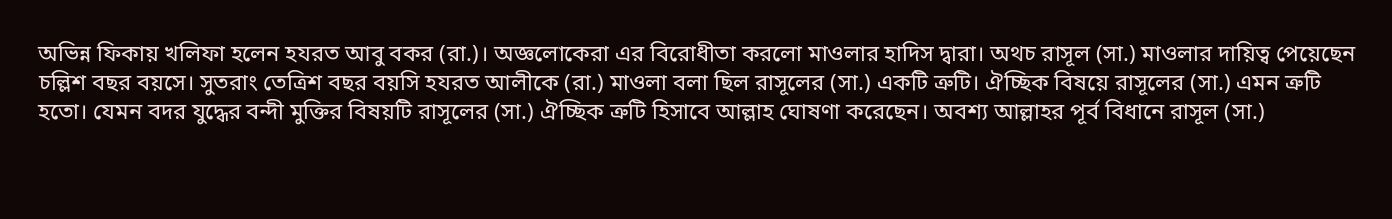অভিন্ন ফিকায় খলিফা হলেন হযরত আবু বকর (রা.)। অজ্ঞলোকেরা এর বিরোধীতা করলো মাওলার হাদিস দ্বারা। অথচ রাসূল (সা.) মাওলার দায়িত্ব পেয়েছেন চল্লিশ বছর বয়সে। সুতরাং তেত্রিশ বছর বয়সি হযরত আলীকে (রা.) মাওলা বলা ছিল রাসূলের (সা.) একটি ত্রুটি। ঐচ্ছিক বিষয়ে রাসূলের (সা.) এমন ত্রুটি হতো। যেমন বদর যুদ্ধের বন্দী মুক্তির বিষয়টি রাসূলের (সা.) ঐচ্ছিক ত্রুটি হিসাবে আল্লাহ ঘোষণা করেছেন। অবশ্য আল্লাহর পূর্ব বিধানে রাসূল (সা.)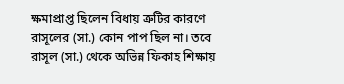ক্ষমাপ্রাপ্ত ছিলেন বিধায় ত্রুটির কারণে রাসূলের (সা.) কোন পাপ ছিল না। তবে রাসূল (সা.) থেকে অভিন্ন ফিকাহ শিক্ষায়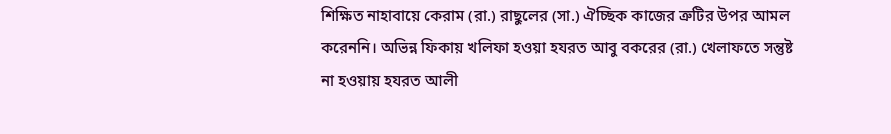শিক্ষিত নাহাবায়ে কেরাম (রা.) রাছুলের (সা.) ঐচ্ছিক কাজের ত্রুটির উপর আমল করেননি। অভিন্ন ফিকায় খলিফা হওয়া হযরত আবু বকরের (রা.) খেলাফতে সন্তুষ্ট না হওয়ায় হযরত আলী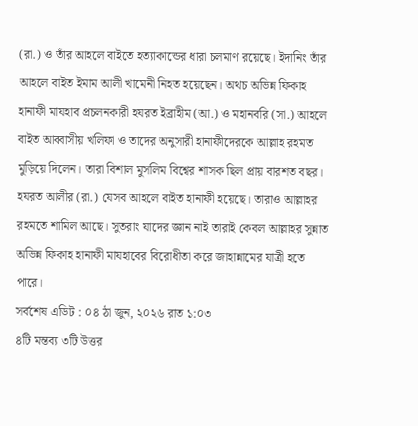(রা.) ও তাঁর আহলে বাইতে হত্যাকান্ডের ধারা চলমাণ রয়েছে। ইদানিং তাঁর আহলে বাইত ইমাম আলী খামেনী নিহত হয়েছেন। অথচ অভিন্ন ফিকাহ হানাফী মাযহাব প্রচলনকারী হযরত ইব্রাহীম (আ.) ও মহানবরি (সা.) আহলে বাইত আব্বাসীয় খলিফা ও তাদের অনুসারী হানাফীদেরকে আল্লাহ রহমত মুড়িয়ে দিলেন। তারা বিশাল মুসলিম বিশ্বের শাসক ছিল প্রায় বারশত বছর। হযরত আলীর (রা.) যেসব আহলে বাইত হানাফী হয়েছে। তারাও আল্লাহর রহমতে শামিল আছে। সুতরাং যাদের জ্ঞান নাই তারাই কেবল আল্লাহর সুন্নাত অভিন্ন ফিকাহ হানাফী মাযহাবের বিরোধীতা করে জাহান্নামের যাত্রী হতে পারে।
সর্বশেষ এডিট : ০৪ ঠা জুন, ২০২৬ রাত ১:০৩
৪টি মন্তব্য ৩টি উত্তর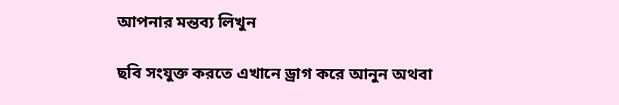আপনার মন্তব্য লিখুন

ছবি সংযুক্ত করতে এখানে ড্রাগ করে আনুন অথবা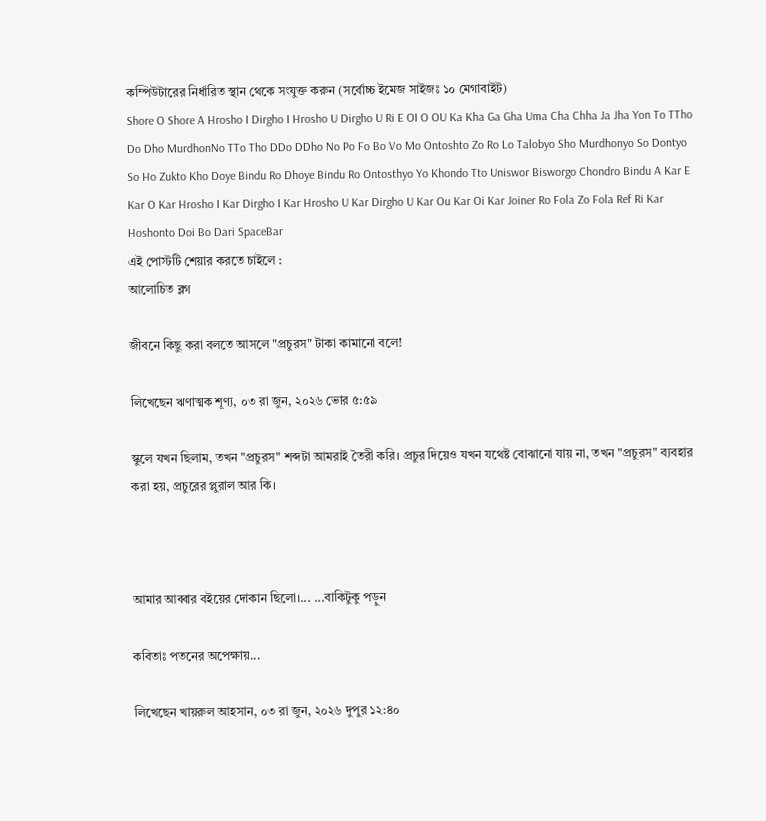কম্পিউটারের নির্ধারিত স্থান থেকে সংযুক্ত করুন (সর্বোচ্চ ইমেজ সাইজঃ ১০ মেগাবাইট)
Shore O Shore A Hrosho I Dirgho I Hrosho U Dirgho U Ri E OI O OU Ka Kha Ga Gha Uma Cha Chha Ja Jha Yon To TTho Do Dho MurdhonNo TTo Tho DDo DDho No Po Fo Bo Vo Mo Ontoshto Zo Ro Lo Talobyo Sho Murdhonyo So Dontyo So Ho Zukto Kho Doye Bindu Ro Dhoye Bindu Ro Ontosthyo Yo Khondo Tto Uniswor Bisworgo Chondro Bindu A Kar E Kar O Kar Hrosho I Kar Dirgho I Kar Hrosho U Kar Dirgho U Kar Ou Kar Oi Kar Joiner Ro Fola Zo Fola Ref Ri Kar Hoshonto Doi Bo Dari SpaceBar
এই পোস্টটি শেয়ার করতে চাইলে :
আলোচিত ব্লগ

জীবনে কিছু করা বলতে আসলে "প্রচুরস" টাকা কামানো বলে!

লিখেছেন ঋণাত্মক শূণ্য, ০৩ রা জুন, ২০২৬ ভোর ৫:৫৯

স্কুলে যখন ছিলাম, তখন "প্রচুরস" শব্দটা আমরাই তৈরী করি। প্রচুর দিয়েও যখন যথেষ্ট বোঝানো যায় না, তখন "প্রচুরস" ব্যবহার করা হয়, প্রচুরের প্লুরাল আর কি।



আমার আব্বার বইয়ের দোকান ছিলো।... ...বাকিটুকু পড়ুন

কবিতাঃ পতনের অপেক্ষায়...

লিখেছেন খায়রুল আহসান, ০৩ রা জুন, ২০২৬ দুপুর ১২:৪০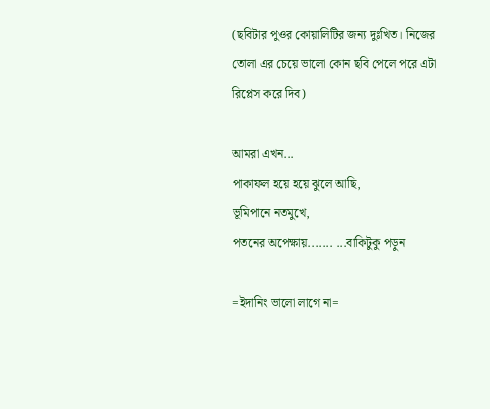(ছবিটার পুওর কোয়ালিটির জন্য দুঃখিত। নিজের তোলা এর চেয়ে ভালো কোন ছবি পেলে পরে এটা রিপ্লেস করে দিব)

আমরা এখন...
পাকাফল হয়ে হয়ে ঝুলে আছি,
ভূমিপানে নতমুখে,
পতনের অপেক্ষায়....... ...বাকিটুকু পড়ুন

=ইদানিং ভালো লাগে না=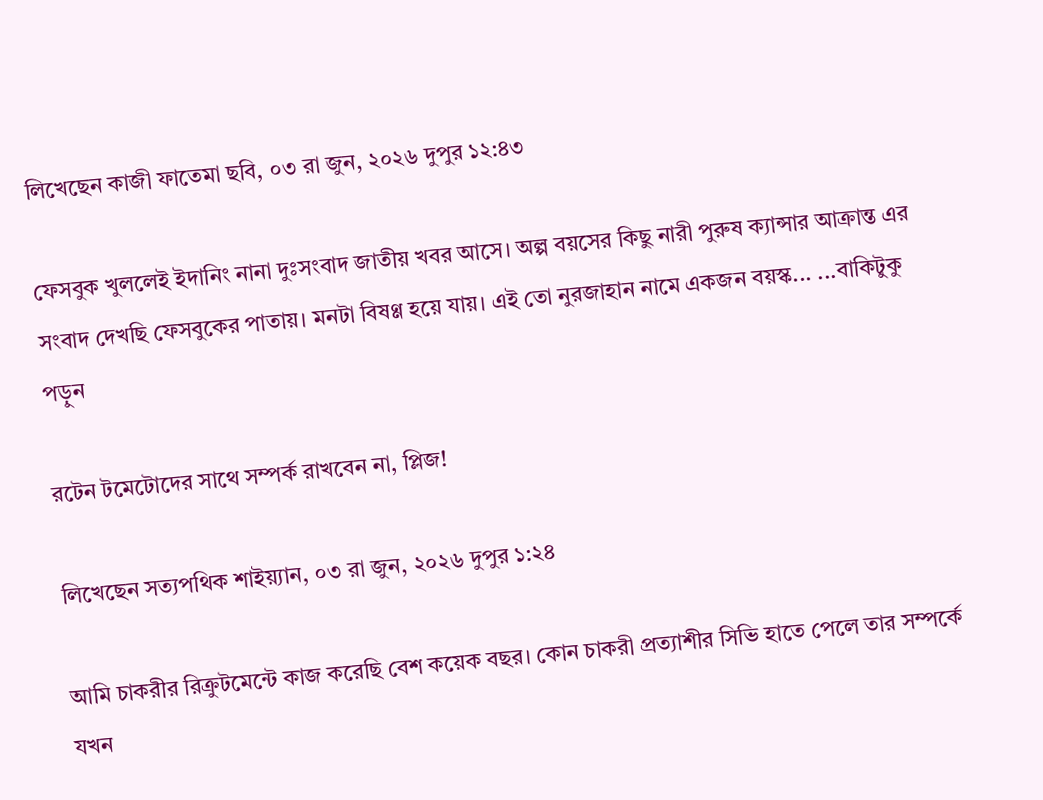লিখেছেন কাজী ফাতেমা ছবি, ০৩ রা জুন, ২০২৬ দুপুর ১২:৪৩

ফেসবুক খুললেই ইদানিং নানা দুঃসংবাদ জাতীয় খবর আসে। অল্প বয়সের কিছু নারী পুরুষ ক্যান্সার আক্রান্ত এর সংবাদ দেখছি ফেসবুকের পাতায়। মনটা বিষণ্ণ হয়ে যায়। এই তো নুরজাহান নামে একজন বয়স্ক... ...বাকিটুকু পড়ুন

রটেন টমেটোদের সাথে সম্পর্ক রাখবেন না, প্লিজ!

লিখেছেন সত্যপথিক শাইয়্যান, ০৩ রা জুন, ২০২৬ দুপুর ১:২৪

আমি চাকরীর রিক্রুটমেন্টে কাজ করেছি বেশ কয়েক বছর। কোন চাকরী প্রত্যাশীর সিভি হাতে পেলে তার সম্পর্কে যখন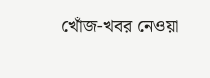খোঁজ-খবর নেওয়া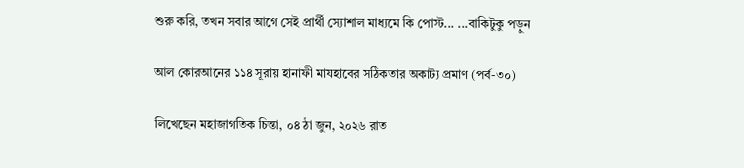শুরু করি, তখন সবার আগে সেই প্রার্থী স্যোশাল মাধ্যমে কি পোস্ট... ...বাকিটুকু পড়ুন

আল কোরআনের ১১৪ সূরায় হানাফী মাযহাবের সঠিকতার অকাট্য প্রমাণ (পর্ব-৩০)

লিখেছেন মহাজাগতিক চিন্তা, ০৪ ঠা জুন, ২০২৬ রাত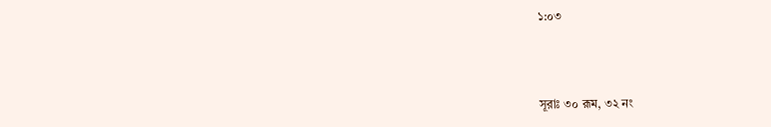১:০৩



সূরাঃ ৩০ রূম, ৩২ নং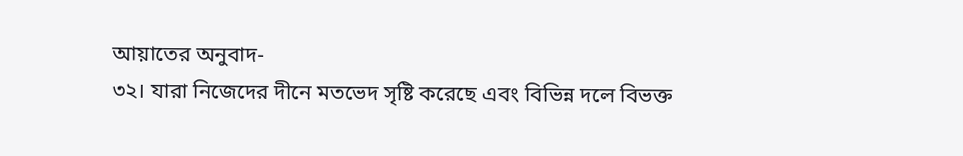আয়াতের অনুবাদ-
৩২। যারা নিজেদের দীনে মতভেদ সৃষ্টি করেছে এবং বিভিন্ন দলে বিভক্ত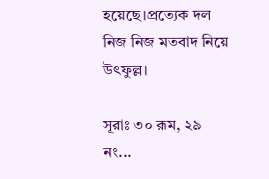হয়েছে।প্রত্যেক দল নিজ নিজ মতবাদ নিয়ে উৎফুল্ল।

সূরাঃ ৩০ রূম, ২৯ নং...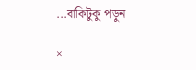...বাকিটুকু পড়ুন

×